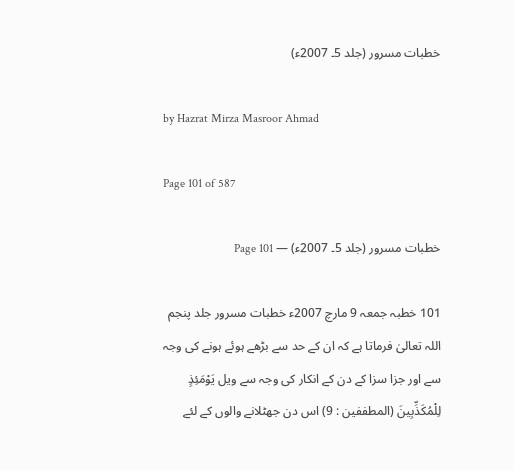خطبات مسرور (جلد 5۔ 2007ء)

by Hazrat Mirza Masroor Ahmad

Page 101 of 587

خطبات مسرور (جلد 5۔ 2007ء) — Page 101

101 خطبہ جمعہ 9 مارچ 2007ء خطبات مسرور جلد پنجم اللہ تعالیٰ فرماتا ہے کہ ان کے حد سے بڑھے ہوئے ہونے کی وجہ سے اور جزا سزا کے دن کے انکار کی وجہ سے ویل يَوْمَئِذٍ لِلْمُكَذِّبِينَ (المطففين : 9) اس دن جھٹلانے والوں کے لئے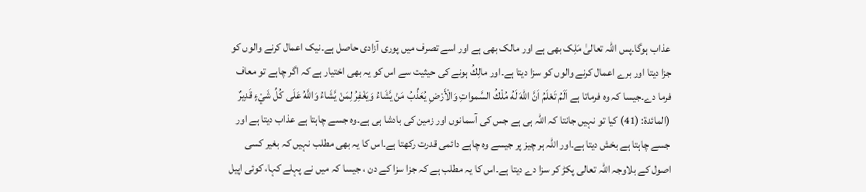عذاب ہوگا۔پس اللہ تعالیٰ مَلِک بھی ہے اور مالک بھی ہے اور اسے تصرف میں پوری آزادی حاصل ہے۔نیک اعمال کرنے والوں کو جزا دیتا اور برے اعمال کرنے والوں کو سزا دیتا ہے۔اور مالِكُ ہونے کی حیثیت سے اس کو یہ بھی اختیار ہے کہ اگر چاہے تو معاف فرما دے۔جیسا کہ وہ فرماتا ہے اَلَمُ تَعْلَمُ اَنَّ اللهَ لَهُ مُلْكُ السَّمواتِ وَالْأَرْضِ يُعَذِّبُ مَنْ يَّشَاءُ وَيَغْفِرُ لِمَنْ يَّشَاءُ وَاللَّهُ عَلَى كُلِّ شَيْءٍ قَدِيرٌ (المائدة: (41) کیا تو نہیں جانتا کہ اللہ ہی ہے جس کی آسمانوں اور زمین کی بادشا ہی ہے۔وہ جسے چاہتا ہے عذاب دیتا ہے اور جسے چاہتا ہے بخش دیتا ہے۔اور اللہ ہر چیز پر جیسے وہ چاہے دائمی قدرت رکھتا ہے۔اس کا یہ بھی مطلب نہیں کہ بغیر کسی اصول کے بلاوجہ اللہ تعالی پکڑ کر سزا دے دیتا ہے۔اس کا یہ مطلب ہے کہ جزا سزا کے دن ، جیسا کہ میں نے پہلے کہا، کوئی اپیل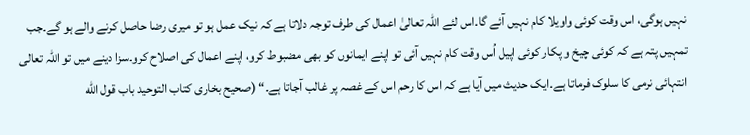نہیں ہوگی، اس وقت کوئی واویلا کام نہیں آئے گا۔اس لئے اللہ تعالیٰ اعمال کی طرف توجہ دلاتا ہے کہ نیک عمل ہو تو میری رضا حاصل کرنے والے ہو گے۔جب تمہیں پتہ ہے کہ کوئی چیخ و پکار کوئی اپیل اُس وقت کام نہیں آئی تو اپنے ایمانوں کو بھی مضبوط کرو، اپنے اعمال کی اصلاح کرو۔سزا دینے میں تو اللہ تعالی انتہائی نرمی کا سلوک فرماتا ہے۔ایک حدیث میں آیا ہے کہ اس کا رحم اس کے غصہ پر غالب آجاتا ہے۔“ (صحیح بخاری کتاب التوحيد باب قول الله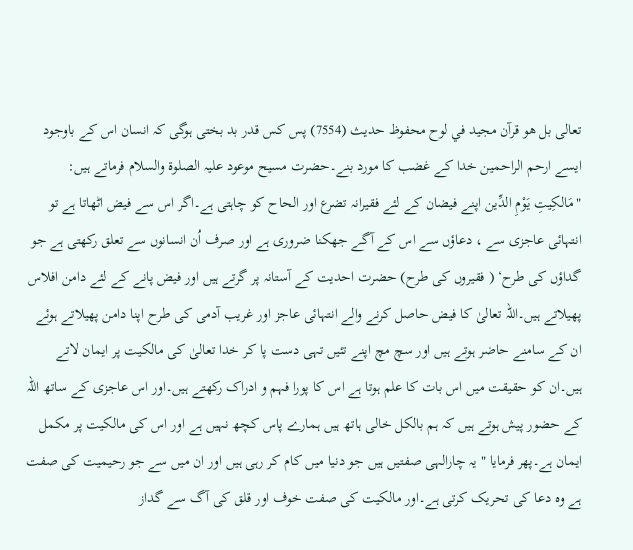تعالى بل هو قرآن مجيد في لوح محفوظ حدیث (7554) پس کس قدر بد بختی ہوگی کہ انسان اس کے باوجود ایسے ارحم الراحمین خدا کے غضب کا مورد بنے۔حضرت مسیح موعود علیہ الصلوۃ والسلام فرماتے ہیں: "مَالكِيتِ يَوْمِ الدِّین اپنے فیضان کے لئے فقیرانہ تضرع اور الحاح کو چاہتی ہے۔اگر اس سے فیض اٹھاتا ہے تو انتہائی عاجزی سے ، دعاؤں سے اس کے آگے جھکنا ضروری ہے اور صرف اُن انسانوں سے تعلق رکھتی ہے جو گداؤں کی طرح‘ ( فقیروں کی طرح) حضرت احدیت کے آستانہ پر گرتے ہیں اور فیض پانے کے لئے دامن افلاس پھیلاتے ہیں۔اللہ تعالیٰ کا فیض حاصل کرنے والے انتہائی عاجز اور غریب آدمی کی طرح اپنا دامن پھیلاتے ہوئے ان کے سامنے حاضر ہوتے ہیں اور سچ مچ اپنے تئیں تہی دست پا کر خدا تعالیٰ کی مالکیت پر ایمان لاتے ہیں۔ان کو حقیقت میں اس بات کا علم ہوتا ہے اس کا پورا فہم و ادراک رکھتے ہیں۔اور اس عاجزی کے ساتھ اللہ کے حضور پیش ہوتے ہیں کہ ہم بالکل خالی ہاتھ ہیں ہمارے پاس کچھ نہیں ہے اور اس کی مالکیت پر مکمل ایمان ہے۔پھر فرمایا " یہ چارالہی صفتیں ہیں جو دنیا میں کام کر رہی ہیں اور ان میں سے جو رحیمیت کی صفت ہے وہ دعا کی تحریک کرتی ہے۔اور مالکیت کی صفت خوف اور قلق کی آگ سے گداز